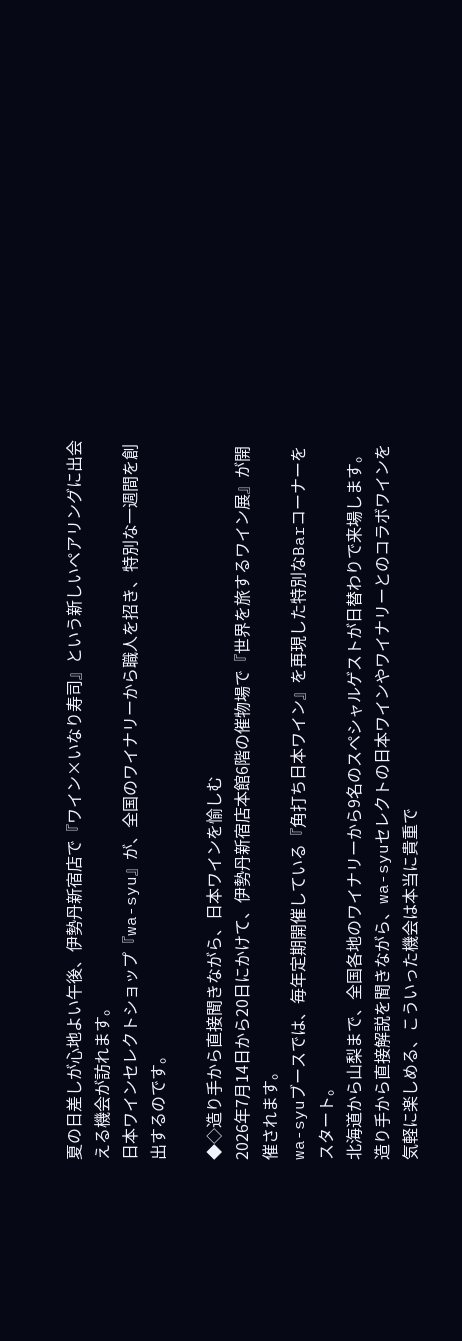夏の日差しが心地よい午後、伊勢丹新宿店で『ワイン×いなり寿司』という新しいペアリングに出会える機会が訪れます。
日本ワインセレクトショップ『wa-syu』が、全国のワイナリーから職人を招き、特別な一週間を創出するのです。

◆◇造り手から直接聞きながら、日本ワインを愉しむ
2026年7月14日から20日にかけて、伊勢丹新宿店本館6階の催物場で『世界を旅するワイン展』が開催されます。
wa-syuブースでは、毎年定期開催している『角打ち日本ワイン』を再現した特別なBarコーナーをスタート。
北海道から山梨まで、全国各地のワイナリーから9名のスペシャルゲストが日替わりで来場します。
造り手から直接解説を聞きながら、wa-syuセレクトの日本ワインやワイナリーとのコラボワインを気軽に楽しめる、こういった機会は本当に貴重で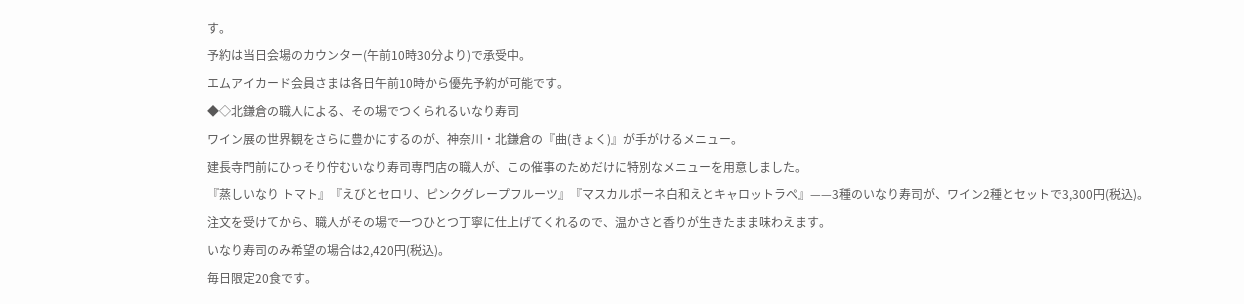す。
予約は当日会場のカウンター(午前10時30分より)で承受中。
エムアイカード会員さまは各日午前10時から優先予約が可能です。
◆◇北鎌倉の職人による、その場でつくられるいなり寿司
ワイン展の世界観をさらに豊かにするのが、神奈川・北鎌倉の『曲(きょく)』が手がけるメニュー。
建長寺門前にひっそり佇むいなり寿司専門店の職人が、この催事のためだけに特別なメニューを用意しました。
『蒸しいなり トマト』『えびとセロリ、ピンクグレープフルーツ』『マスカルポーネ白和えとキャロットラペ』——3種のいなり寿司が、ワイン2種とセットで3,300円(税込)。
注文を受けてから、職人がその場で一つひとつ丁寧に仕上げてくれるので、温かさと香りが生きたまま味わえます。
いなり寿司のみ希望の場合は2,420円(税込)。
毎日限定20食です。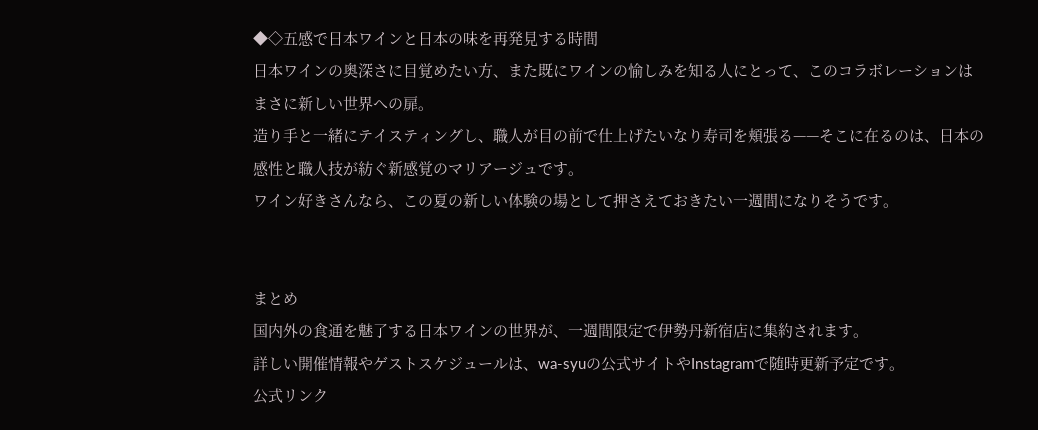◆◇五感で日本ワインと日本の味を再発見する時間
日本ワインの奥深さに目覚めたい方、また既にワインの愉しみを知る人にとって、このコラボレーションはまさに新しい世界への扉。
造り手と一緒にテイスティングし、職人が目の前で仕上げたいなり寿司を頬張る——そこに在るのは、日本の感性と職人技が紡ぐ新感覚のマリアージュです。
ワイン好きさんなら、この夏の新しい体験の場として押さえておきたい一週間になりそうです。


まとめ
国内外の食通を魅了する日本ワインの世界が、一週間限定で伊勢丹新宿店に集約されます。
詳しい開催情報やゲストスケジュールは、wa-syuの公式サイトやInstagramで随時更新予定です。
公式リンク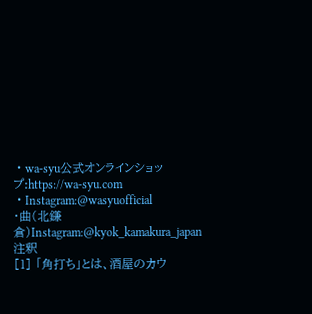・wa-syu公式オンラインショップ:https://wa-syu.com
・Instagram:@wasyuofficial
・曲(北鎌倉)Instagram:@kyok_kamakura_japan
注釈
[1] 「角打ち」とは、酒屋のカウ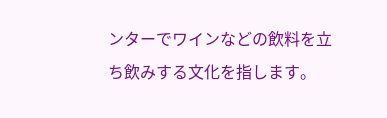ンターでワインなどの飲料を立ち飲みする文化を指します。